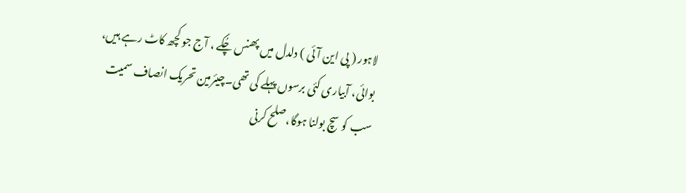لاہور ( پی این آئی ) دلدل میں پھنس چُکے ، آج جو کچھ کاٹ رہے ہیں، بوائی، آبیاری کئی برسوں پہلے کی تھی۔چیئرمین تحریک انصاف سمیت سب کو سچ بولنا ہوگا،صلح کرنی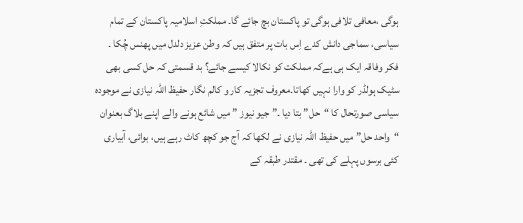ہوگی ،معافی تلافی ہوگی تو پاکستان بچ جائے گا۔ مملکتِ اسلامیہ پاکستان کے تمام سیاسی، سماجی دانش کدے اِس بات پر متفق ہیں کہ وطن عزیز دلدل میں پھنس چُکا ۔
فکر وفاقہ ایک ہی ہےکہ مملکت کو نکالا کیسے جائے؟ بد قسمتی کہ حل کسی بھی سٹیک ہولڈر کو وارا نہیں کھاتا۔معروف تجزیہ کار و کالم نگار حفیظ اللہ نیازی نے موجودہ سیاسی صورتحال کا “حل” بتا دیا ۔” جیو نیوز ” میں شائع ہونے والے اپنے بلاگ بعنوان “واحد حل” میں حفیظ اللہ نیازی نے لکھا کہ آج جو کچھ کاٹ رہے ہیں، بوائی، آبیاری کئی برسوں پہلے کی تھی ۔ مقتدر طبقہ کے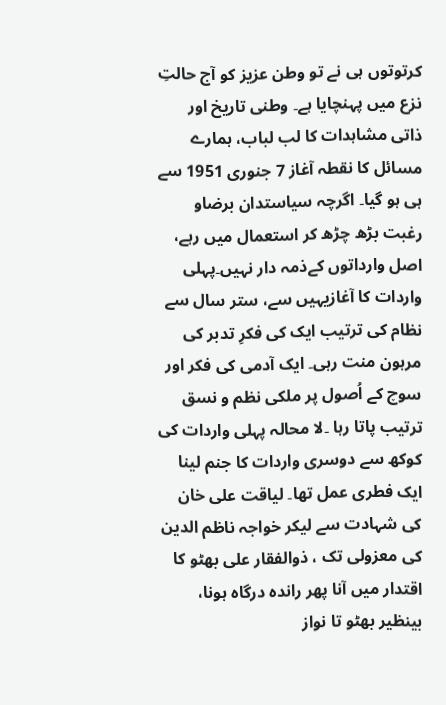کرتوتوں ہی نے تو وطن عزیز کو آج حالتِ نزع میں پہنچایا ہے۔ وطنی تاریخ اور ذاتی مشاہدات کا لب لباب، ہمارے مسائل کا نقطہ آغاز 7 جنوری 1951 سے ہی ہو گیا۔ اگرچہ سیاستدان برضاو رغبت بڑھ چڑھ کر استعمال میں رہے، اصل وارداتوں کےذمہ دار نہیں۔پہلی واردات کا آغازیہیں سے، ستر سال سے نظام کی ترتیب ایک کی فکرِ تدبر کی مرہون منت رہی۔ ایک آدمی کی فکر اور سوچ کے اُصول پر ملکی نظم و نسق ترتیب پاتا رہا ۔لا محالہ پہلی واردات کی کوکھ سے دوسری واردات کا جنم لینا ایک فطری عمل تھا۔ لیاقت علی خان کی شہادت سے لیکر خواجہ ناظم الدین کی معزولی تک ، ذوالفقار علی بھٹو کا اقتدار میں آنا پھر راندہ درگاہ ہونا، بینظیر بھٹو تا نواز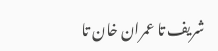شریف تا عمران خان تا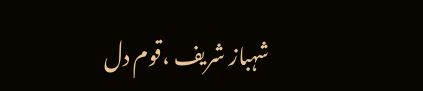شہباز شریف ،قوم دل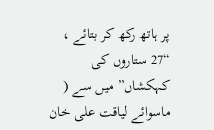پر ہاتھ رکھ کر بتائے ، “27 ستاروں کی کہکشاں” میں سے ( ماسوائے لیاقت علی خان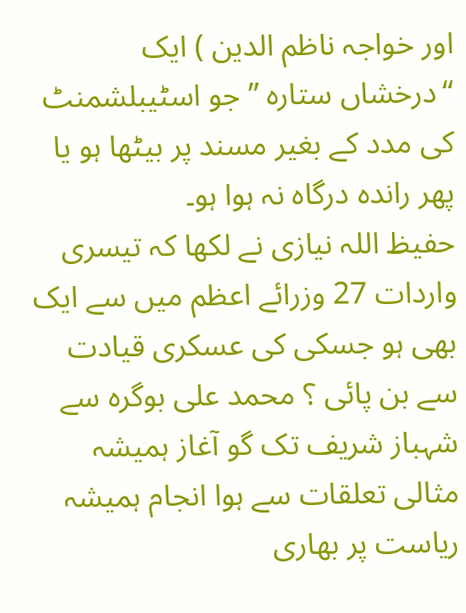اور خواجہ ناظم الدین ) ایک “درخشاں ستارہ ” جو اسٹیبلشمنٹ کی مدد کے بغیر مسند پر بیٹھا ہو یا پھر راندہ درگاہ نہ ہوا ہو۔
حفیظ اللہ نیازی نے لکھا کہ تیسری واردات 27 وزرائے اعظم میں سے ایک بھی ہو جسکی کی عسکری قیادت سے بن پائی ؟ محمد علی بوگرہ سے شہباز شریف تک گو آغاز ہمیشہ مثالی تعلقات سے ہوا انجام ہمیشہ ریاست پر بھاری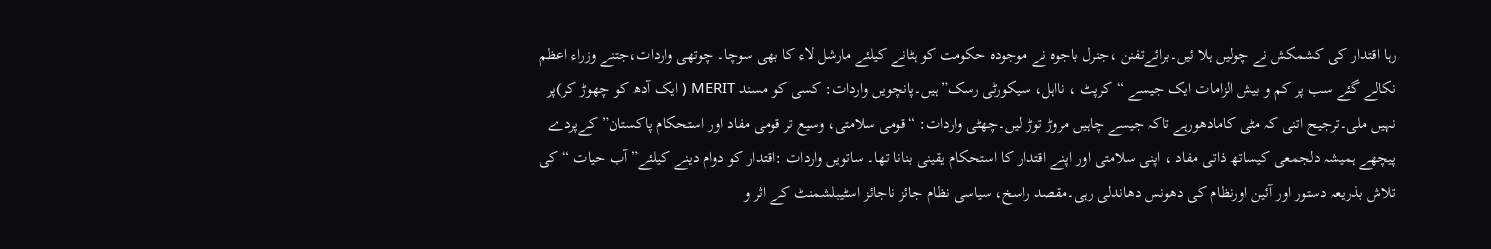رہا اقتدار کی کشمکش نے چولیں ہلا ئیں۔برائےتفنن ،جنرل باجوہ نے موجودہ حکومت کو ہٹانے کیلئے مارشل لاء کا بھی سوچا۔ چوتھی واردات،جتنے وزراء اعظم نکالے گئے سب پر کم و بیش الزامات ایک جیسے “کرپٹ ، نااہل، سیکورٹی رسک”ہیں۔پانچویں واردات: کسی کو مسند MERIT ( ایک آدھ کو چھوڑ کر)پر نہیں ملی۔ترجیح اتنی کہ مٹی کامادھورہے تاکہ جیسے چاہیں مروڑ توڑ لیں۔چھٹی واردات: “قومی سلامتی، وسیع تر قومی مفاد اور استحکام پاکستان”کےپردے پیچھے ہمیشہ دلجمعی کیساتھ ذاتی مفاد ، اپنی سلامتی اور اپنے اقتدار کا استحکام یقینی بنانا تھا۔ ساتویں واردات :اقتدار کو دوام دینے کیلئے” آب حیات “کی تلاش بذریعہ دستور اور آئین اورنظام کی دھونس دھاندلی رہی۔مقصد راسخ، سیاسی نظام جائز ناجائز اسٹیبلشمنٹ کے اثر و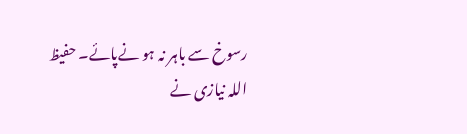رسوخ سے باہر نہ ہو نےپائے۔ حفیظ اللہ نیازی نے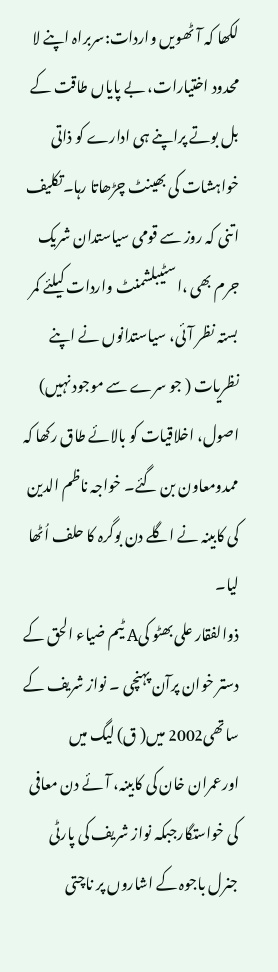لکھا کہ آٹھویں واردات:سربراہ اپنے لا محدود اختیارات، بے پایاں طاقت کے بل بوتے پراپنے ہی ادارے کو ذاتی خواہشات کی بھینٹ چڑھاتا رہا۔تکلیف اتنی کہ روز سے قومی سیاستدان شریک جرم بھی ،اسٹیبلشمنٹ واردات کیلئے کمر بستہ نظر آئی، سیاستدانوں نے اپنے نظریات ( جو سرے سے موجود نہیں) اصول، اخلاقیات کو بالائے طاق رکھا کہ ممدومعاون بن گئے۔ خواجہ ناظم الدین کی کابینہ نے اگلے دن بوگرہ کا حلف اُٹھا لیا۔
ذوالفقار علی بھٹو کیA ٹیم ضیاء الحق کے دستر خوان پرآن پہنچی ۔ نواز شریف کے ساتھی2002 میں( ق) لیگ میں اورعمران خان کی کابینہ، آئے دن معافی کی خواستگارجبکہ نواز شریف کی پارٹی جنرل باجوہ کے اشاروں پر ناچتی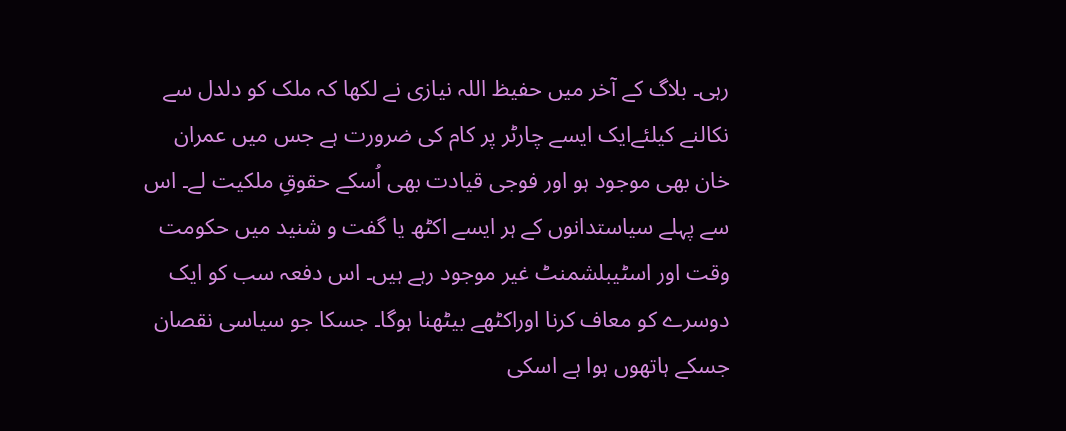رہی۔ بلاگ کے آخر میں حفیظ اللہ نیازی نے لکھا کہ ملک کو دلدل سے نکالنے کیلئےایک ایسے چارٹر پر کام کی ضرورت ہے جس میں عمران خان بھی موجود ہو اور فوجی قیادت بھی اُسکے حقوقِ ملکیت لے۔ اس سے پہلے سیاستدانوں کے ہر ایسے اکٹھ یا گفت و شنید میں حکومت وقت اور اسٹیبلشمنٹ غیر موجود رہے ہیں۔ اس دفعہ سب کو ایک دوسرے کو معاف کرنا اوراکٹھے بیٹھنا ہوگا۔ جسکا جو سیاسی نقصان جسکے ہاتھوں ہوا ہے اسکی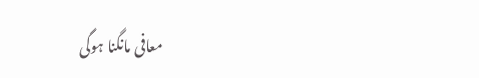معافی مانگنا ہوگی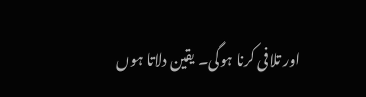اور تلافی کرنا ہوگی۔ یقین دلاتا ہوں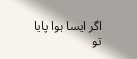اگر ایسا ہوا پایا تو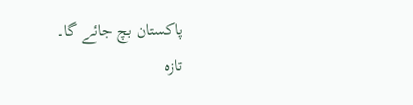پاکستان بچ جائے گا۔
تازہ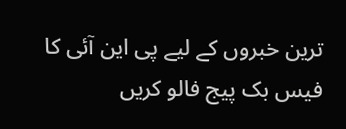ترین خبروں کے لیے پی این آئی کا فیس بک پیج فالو کریں